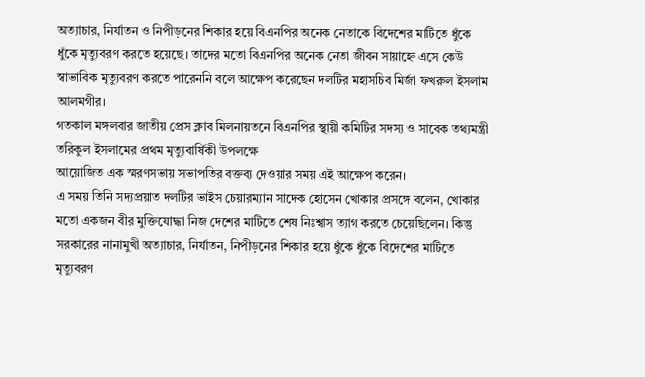অত্যাচার, নির্যাতন ও নিপীড়নের শিকার হয়ে বিএনপির অনেক নেতাকে বিদেশের মাটিতে ধুঁকে ধুঁকে মৃত্যুবরণ করতে হয়েছে। তাদের মতো বিএনপির অনেক নেতা জীবন সায়াহ্নে এসে কেউ স্বাভাবিক মৃত্যুবরণ করতে পারেননি বলে আক্ষেপ করেছেন দলটির মহাসচিব মির্জা ফখরুল ইসলাম আলমগীর।
গতকাল মঙ্গলবার জাতীয় প্রেস ক্লাব মিলনায়তনে বিএনপির স্থায়ী কমিটির সদস্য ও সাবেক তথ্যমন্ত্রী তরিকুল ইসলামের প্রথম মৃত্যুবার্ষিকী উপলক্ষে
আয়োজিত এক স্মরণসভায় সভাপতির বক্তব্য দেওয়ার সময় এই আক্ষেপ করেন।
এ সময় তিনি সদ্যপ্রয়াত দলটির ভাইস চেয়ারম্যান সাদেক হোসেন খোকার প্রসঙ্গে বলেন, খোকার মতো একজন বীর মুক্তিযোদ্ধা নিজ দেশের মাটিতে শেষ নিঃশ্বাস ত্যাগ করতে চেয়েছিলেন। কিন্তু সরকারের নানামুখী অত্যাচার, নির্যাতন, নিপীড়নের শিকার হয়ে ধুঁকে ধুঁকে বিদেশের মাটিতে মৃত্যুবরণ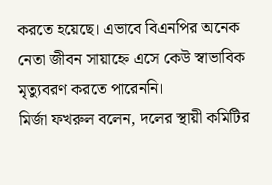করতে হয়েছে। এভাবে বিএনপির অনেক নেতা জীবন সায়াহ্নে এসে কেউ স্বাভাবিক মৃত্যুবরণ করতে পারেননি।
মির্জা ফখরুল বলেন, দলের স্থায়ী কমিটির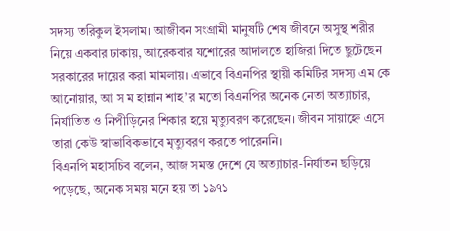সদস্য তরিকুল ইসলাম। আজীবন সংগ্রামী মানুষটি শেষ জীবনে অসুস্থ শরীর নিয়ে একবার ঢাকায়, আরেকবার যশোরের আদালতে হাজিরা দিতে ছুটেছেন সরকারের দায়ের করা মামলায়। এভাবে বিএনপির স্থায়ী কমিটির সদস্য এম কে আনোয়ার, আ স ম হান্নান শাহ’র মতো বিএনপির অনেক নেতা অত্যাচার, নির্যাতিত ও নিপীড়িনের শিকার হয়ে মৃত্যুবরণ করেছেন। জীবন সায়াহ্নে এসে তারা কেউ স্বাভাবিকভাবে মৃত্যুবরণ করতে পারেননি।
বিএনপি মহাসচিব বলেন, আজ সমস্ত দেশে যে অত্যাচার-নির্যাতন ছড়িয়ে পড়েছে, অনেক সময় মনে হয় তা ১৯৭১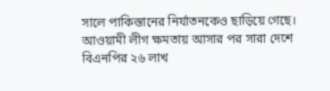সালে পাকিস্তানের নির্যাতনকেও ছাড়িয়ে গেছে। আওয়ামী লীগ ক্ষমতায় আসার পর সারা দেশে বিএনপির ২৬ লাখ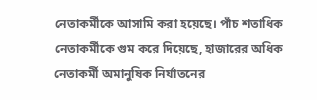নেতাকর্মীকে আসামি করা হয়েছে। পাঁচ শতাধিক নেতাকর্মীকে গুম করে দিয়েছে, হাজারের অধিক নেতাকর্মী অমানুষিক নির্যাতনের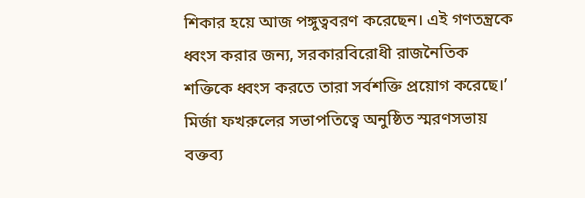শিকার হয়ে আজ পঙ্গুত্ববরণ করেছেন। এই গণতন্ত্রকে ধ্বংস করার জন্য, সরকারবিরোধী রাজনৈতিক শক্তিকে ধ্বংস করতে তারা সর্বশক্তি প্রয়োগ করেছে।’
মির্জা ফখরুলের সভাপতিত্বে অনুষ্ঠিত স্মরণসভায় বক্তব্য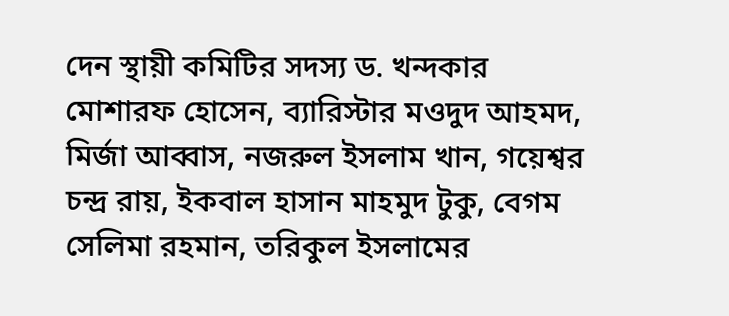দেন স্থায়ী কমিটির সদস্য ড. খন্দকার মোশারফ হোসেন, ব্যারিস্টার মওদুদ আহমদ, মির্জা আব্বাস, নজরুল ইসলাম খান, গয়েশ্বর চন্দ্র রায়, ইকবাল হাসান মাহমুদ টুকু, বেগম সেলিমা রহমান, তরিকুল ইসলামের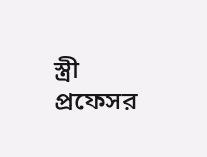স্ত্রী প্রফেসর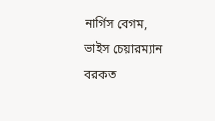নার্গিস বেগম, ভাইস চেয়ারম্যান বরকত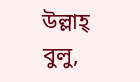উল্লাহ্ বুলু,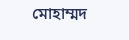মোহাম্মদ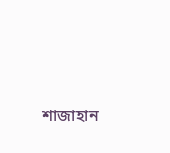শাজাহান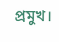প্রমুখ।